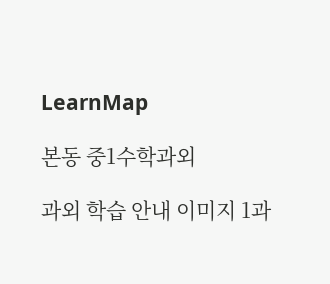LearnMap

본동 중1수학과외

과외 학습 안내 이미지 1과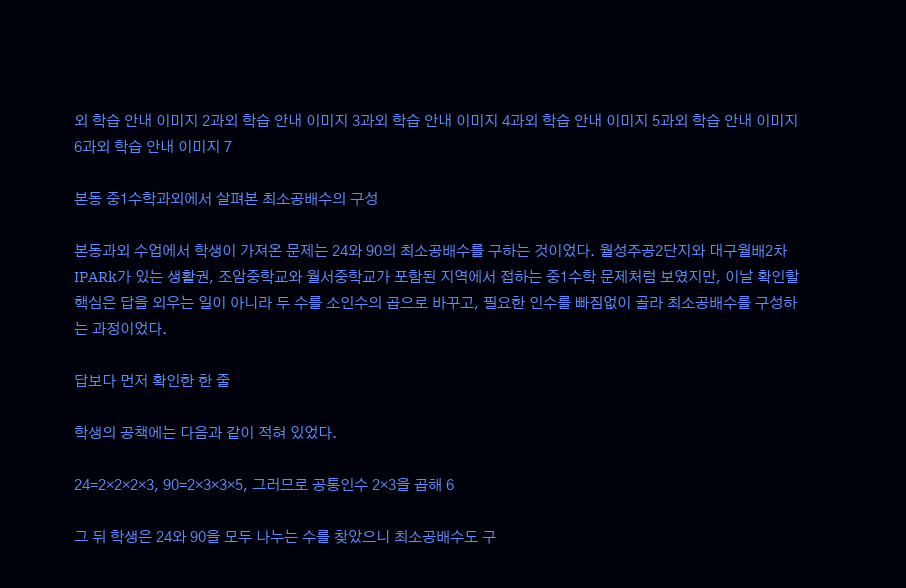외 학습 안내 이미지 2과외 학습 안내 이미지 3과외 학습 안내 이미지 4과외 학습 안내 이미지 5과외 학습 안내 이미지 6과외 학습 안내 이미지 7

본동 중1수학과외에서 살펴본 최소공배수의 구성

본동과외 수업에서 학생이 가져온 문제는 24와 90의 최소공배수를 구하는 것이었다. 월성주공2단지와 대구월배2차IPARk가 있는 생활권, 조암중학교와 월서중학교가 포함된 지역에서 접하는 중1수학 문제처럼 보였지만, 이날 확인할 핵심은 답을 외우는 일이 아니라 두 수를 소인수의 곱으로 바꾸고, 필요한 인수를 빠짐없이 골라 최소공배수를 구성하는 과정이었다.

답보다 먼저 확인한 한 줄

학생의 공책에는 다음과 같이 적혀 있었다.

24=2×2×2×3, 90=2×3×3×5, 그러므로 공통인수 2×3을 곱해 6

그 뒤 학생은 24와 90을 모두 나누는 수를 찾았으니 최소공배수도 구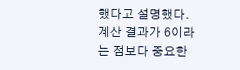했다고 설명했다. 계산 결과가 6이라는 점보다 중요한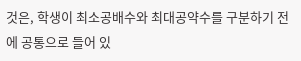것은, 학생이 최소공배수와 최대공약수를 구분하기 전에 공통으로 들어 있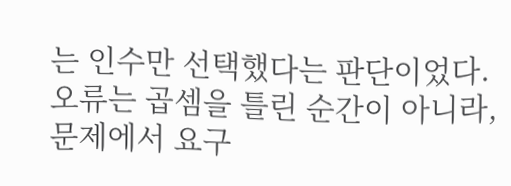는 인수만 선택했다는 판단이었다. 오류는 곱셈을 틀린 순간이 아니라, 문제에서 요구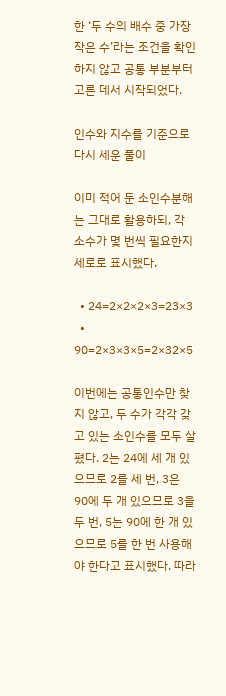한 ‘두 수의 배수 중 가장 작은 수’라는 조건을 확인하지 않고 공통 부분부터 고른 데서 시작되었다.

인수와 지수를 기준으로 다시 세운 풀이

이미 적어 둔 소인수분해는 그대로 활용하되, 각 소수가 몇 번씩 필요한지 세로로 표시했다.

  • 24=2×2×2×3=23×3
  • 90=2×3×3×5=2×32×5

이번에는 공통인수만 찾지 않고, 두 수가 각각 갖고 있는 소인수를 모두 살폈다. 2는 24에 세 개 있으므로 2를 세 번, 3은 90에 두 개 있으므로 3을 두 번, 5는 90에 한 개 있으므로 5를 한 번 사용해야 한다고 표시했다. 따라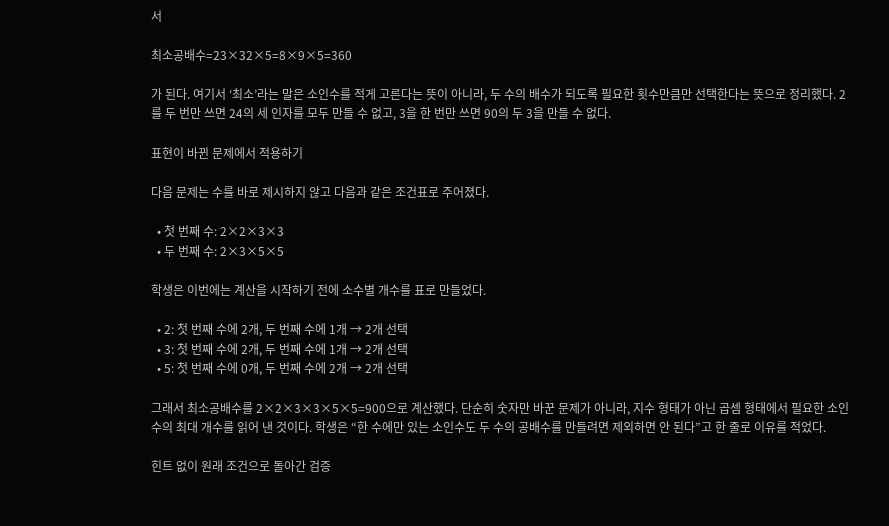서

최소공배수=23×32×5=8×9×5=360

가 된다. 여기서 ‘최소’라는 말은 소인수를 적게 고른다는 뜻이 아니라, 두 수의 배수가 되도록 필요한 횟수만큼만 선택한다는 뜻으로 정리했다. 2를 두 번만 쓰면 24의 세 인자를 모두 만들 수 없고, 3을 한 번만 쓰면 90의 두 3을 만들 수 없다.

표현이 바뀐 문제에서 적용하기

다음 문제는 수를 바로 제시하지 않고 다음과 같은 조건표로 주어졌다.

  • 첫 번째 수: 2×2×3×3
  • 두 번째 수: 2×3×5×5

학생은 이번에는 계산을 시작하기 전에 소수별 개수를 표로 만들었다.

  • 2: 첫 번째 수에 2개, 두 번째 수에 1개 → 2개 선택
  • 3: 첫 번째 수에 2개, 두 번째 수에 1개 → 2개 선택
  • 5: 첫 번째 수에 0개, 두 번째 수에 2개 → 2개 선택

그래서 최소공배수를 2×2×3×3×5×5=900으로 계산했다. 단순히 숫자만 바꾼 문제가 아니라, 지수 형태가 아닌 곱셈 형태에서 필요한 소인수의 최대 개수를 읽어 낸 것이다. 학생은 “한 수에만 있는 소인수도 두 수의 공배수를 만들려면 제외하면 안 된다”고 한 줄로 이유를 적었다.

힌트 없이 원래 조건으로 돌아간 검증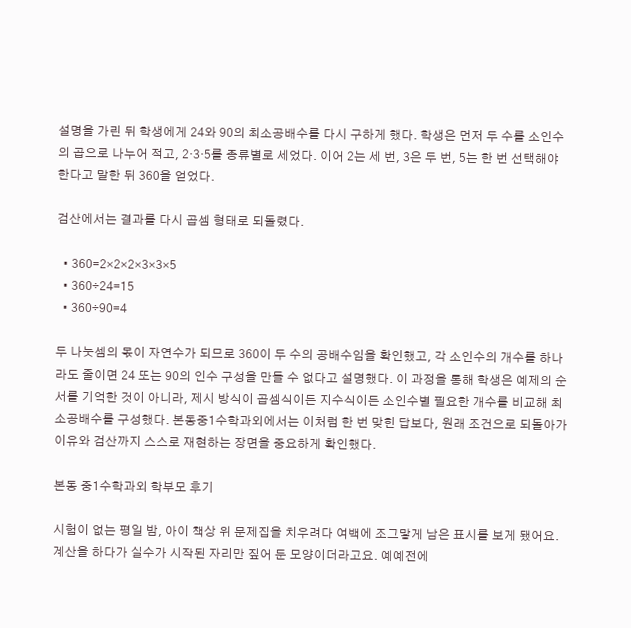설명을 가린 뒤 학생에게 24와 90의 최소공배수를 다시 구하게 했다. 학생은 먼저 두 수를 소인수의 곱으로 나누어 적고, 2·3·5를 종류별로 세었다. 이어 2는 세 번, 3은 두 번, 5는 한 번 선택해야 한다고 말한 뒤 360을 얻었다.

검산에서는 결과를 다시 곱셈 형태로 되돌렸다.

  • 360=2×2×2×3×3×5
  • 360÷24=15
  • 360÷90=4

두 나눗셈의 몫이 자연수가 되므로 360이 두 수의 공배수임을 확인했고, 각 소인수의 개수를 하나라도 줄이면 24 또는 90의 인수 구성을 만들 수 없다고 설명했다. 이 과정을 통해 학생은 예제의 순서를 기억한 것이 아니라, 제시 방식이 곱셈식이든 지수식이든 소인수별 필요한 개수를 비교해 최소공배수를 구성했다. 본동중1수학과외에서는 이처럼 한 번 맞힌 답보다, 원래 조건으로 되돌아가 이유와 검산까지 스스로 재현하는 장면을 중요하게 확인했다.

본동 중1수학과외 학부모 후기

시험이 없는 평일 밤, 아이 책상 위 문제집을 치우려다 여백에 조그맣게 남은 표시를 보게 됐어요. 계산을 하다가 실수가 시작된 자리만 짚어 둔 모양이더라고요. 예예전에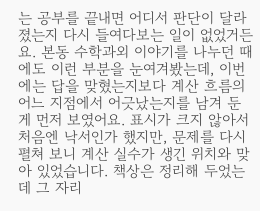는 공부를 끝내면 어디서 판단이 달라졌는지 다시 들여다보는 일이 없었거든요. 본동 수학과외 이야기를 나누던 때에도 이런 부분을 눈여겨봤는데, 이번에는 답을 맞혔는지보다 계산 흐름의 어느 지점에서 어긋났는지를 남겨 둔 게 먼저 보였어요. 표시가 크지 않아서 처음엔 낙서인가 했지만, 문제를 다시 펼쳐 보니 계산 실수가 생긴 위치와 맞아 있었습니다. 책상은 정리해 두었는데 그 자리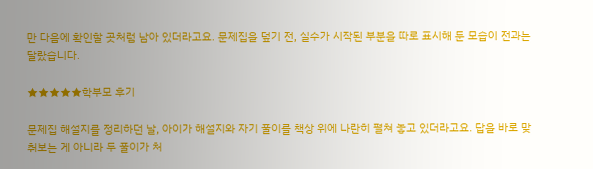만 다음에 확인할 곳처럼 남아 있더라고요. 문제집을 덮기 전, 실수가 시작된 부분을 따로 표시해 둔 모습이 전과는 달랐습니다.

★★★★★학부모 후기

문제집 해설지를 정리하던 날, 아이가 해설지와 자기 풀이를 책상 위에 나란히 펼쳐 놓고 있더라고요. 답을 바로 맞춰보는 게 아니라 두 풀이가 처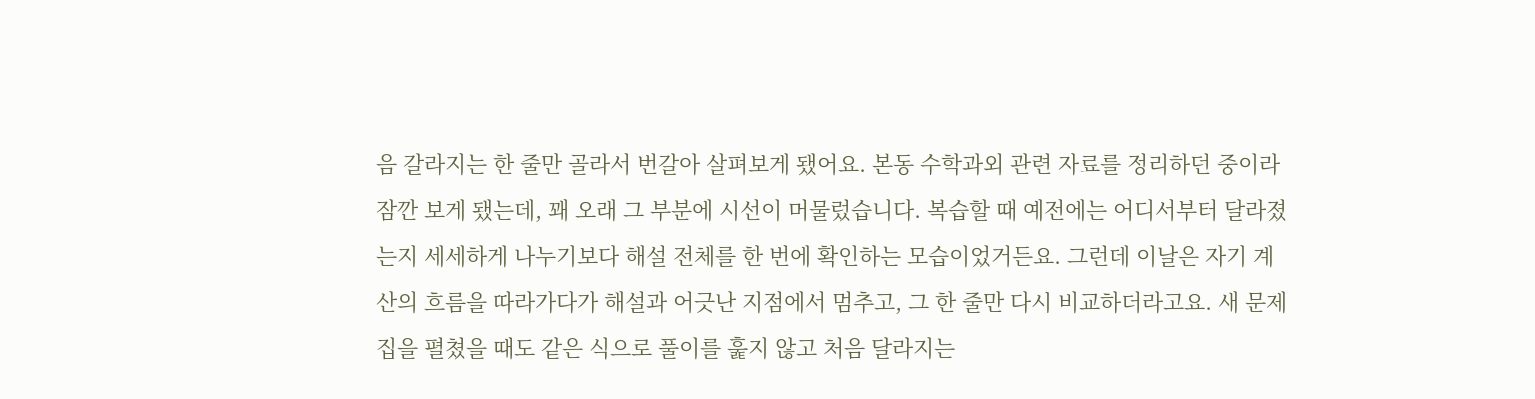음 갈라지는 한 줄만 골라서 번갈아 살펴보게 됐어요. 본동 수학과외 관련 자료를 정리하던 중이라 잠깐 보게 됐는데, 꽤 오래 그 부분에 시선이 머물렀습니다. 복습할 때 예전에는 어디서부터 달라졌는지 세세하게 나누기보다 해설 전체를 한 번에 확인하는 모습이었거든요. 그런데 이날은 자기 계산의 흐름을 따라가다가 해설과 어긋난 지점에서 멈추고, 그 한 줄만 다시 비교하더라고요. 새 문제집을 펼쳤을 때도 같은 식으로 풀이를 훑지 않고 처음 달라지는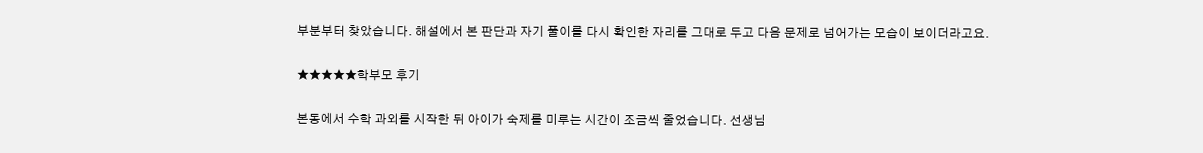부분부터 찾았습니다. 해설에서 본 판단과 자기 풀이를 다시 확인한 자리를 그대로 두고 다음 문제로 넘어가는 모습이 보이더라고요.

★★★★★학부모 후기

본동에서 수학 과외를 시작한 뒤 아이가 숙제를 미루는 시간이 조금씩 줄었습니다. 선생님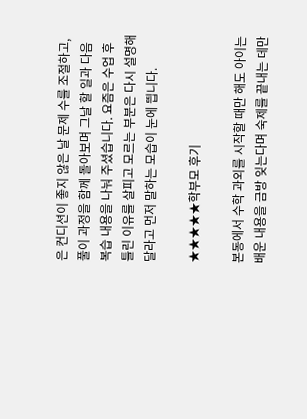은 컨디션이 좋지 않은 날 문제 수를 조절하고, 풀이 과정을 함께 돌아보며 그날 할 일과 다음 복습 내용을 나눠 주셨습니다. 요즘은 수업 후 틀린 이유를 살피고 모르는 부분은 다시 설명해 달라고 먼저 말하는 모습이 눈에 띕니다.

★★★★★학부모 후기

본동에서 수학 과외를 시작할 때만 해도 아이는 배운 내용을 금방 잊는다며 숙제를 끝내는 데만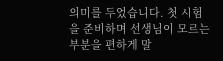의미를 두었습니다. 첫 시험을 준비하며 선생님이 모르는 부분을 편하게 말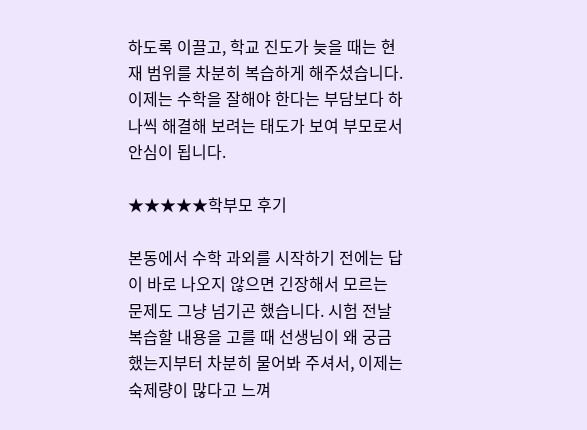하도록 이끌고, 학교 진도가 늦을 때는 현재 범위를 차분히 복습하게 해주셨습니다. 이제는 수학을 잘해야 한다는 부담보다 하나씩 해결해 보려는 태도가 보여 부모로서 안심이 됩니다.

★★★★★학부모 후기

본동에서 수학 과외를 시작하기 전에는 답이 바로 나오지 않으면 긴장해서 모르는 문제도 그냥 넘기곤 했습니다. 시험 전날 복습할 내용을 고를 때 선생님이 왜 궁금했는지부터 차분히 물어봐 주셔서, 이제는 숙제량이 많다고 느껴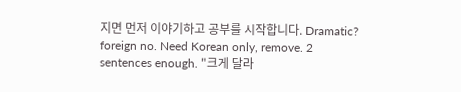지면 먼저 이야기하고 공부를 시작합니다. Dramatic? foreign no. Need Korean only, remove. 2 sentences enough. "크게 달라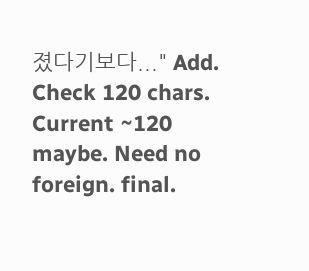졌다기보다..." Add. Check 120 chars. Current ~120 maybe. Need no foreign. final.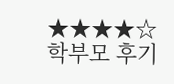★★★★☆학부모 후기